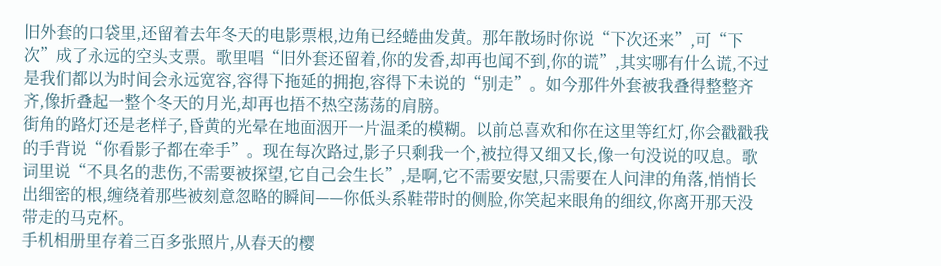旧外套的口袋里,还留着去年冬天的电影票根,边角已经蜷曲发黄。那年散场时你说“下次还来”,可“下次”成了永远的空头支票。歌里唱“旧外套还留着,你的发香,却再也闻不到,你的谎”,其实哪有什么谎,不过是我们都以为时间会永远宽容,容得下拖延的拥抱,容得下未说的“别走”。如今那件外套被我叠得整整齐齐,像折叠起一整个冬天的月光,却再也捂不热空荡荡的肩膀。
街角的路灯还是老样子,昏黄的光晕在地面洇开一片温柔的模糊。以前总喜欢和你在这里等红灯,你会戳戳我的手背说“你看影子都在牵手”。现在每次路过,影子只剩我一个,被拉得又细又长,像一句没说的叹息。歌词里说“不具名的悲伤,不需要被探望,它自己会生长”,是啊,它不需要安慰,只需要在人问津的角落,悄悄长出细密的根,缠绕着那些被刻意忽略的瞬间——你低头系鞋带时的侧脸,你笑起来眼角的细纹,你离开那天没带走的马克杯。
手机相册里存着三百多张照片,从春天的樱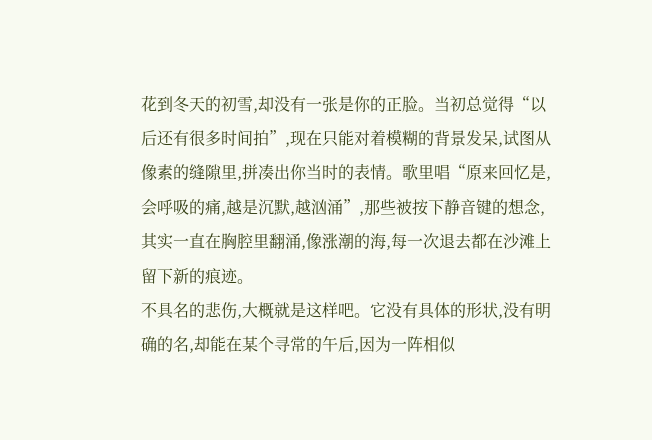花到冬天的初雪,却没有一张是你的正脸。当初总觉得“以后还有很多时间拍”,现在只能对着模糊的背景发呆,试图从像素的缝隙里,拼凑出你当时的表情。歌里唱“原来回忆是,会呼吸的痛,越是沉默,越汹涌”,那些被按下静音键的想念,其实一直在胸腔里翻涌,像涨潮的海,每一次退去都在沙滩上留下新的痕迹。
不具名的悲伤,大概就是这样吧。它没有具体的形状,没有明确的名,却能在某个寻常的午后,因为一阵相似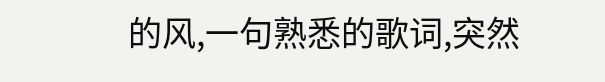的风,一句熟悉的歌词,突然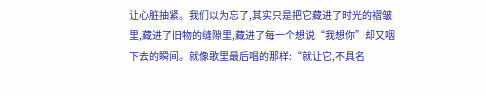让心脏抽紧。我们以为忘了,其实只是把它藏进了时光的褶皱里,藏进了旧物的缝隙里,藏进了每一个想说“我想你”却又咽下去的瞬间。就像歌里最后唱的那样:“就让它,不具名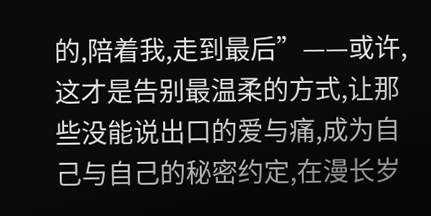的,陪着我,走到最后”——或许,这才是告别最温柔的方式,让那些没能说出口的爱与痛,成为自己与自己的秘密约定,在漫长岁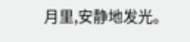月里,安静地发光。